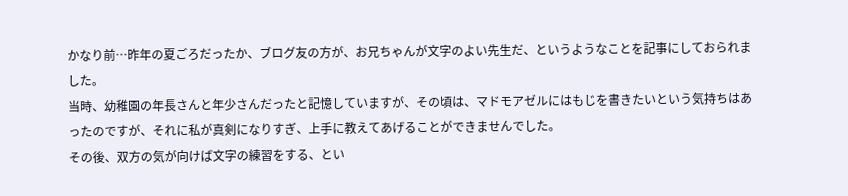かなり前…昨年の夏ごろだったか、ブログ友の方が、お兄ちゃんが文字のよい先生だ、というようなことを記事にしておられました。
当時、幼稚園の年長さんと年少さんだったと記憶していますが、その頃は、マドモアゼルにはもじを書きたいという気持ちはあったのですが、それに私が真剣になりすぎ、上手に教えてあげることができませんでした。
その後、双方の気が向けば文字の練習をする、とい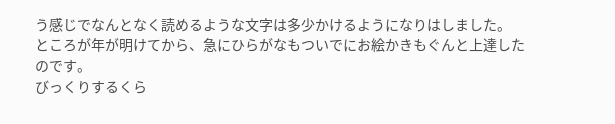う感じでなんとなく読めるような文字は多少かけるようになりはしました。
ところが年が明けてから、急にひらがなもついでにお絵かきもぐんと上達したのです。
びっくりするくら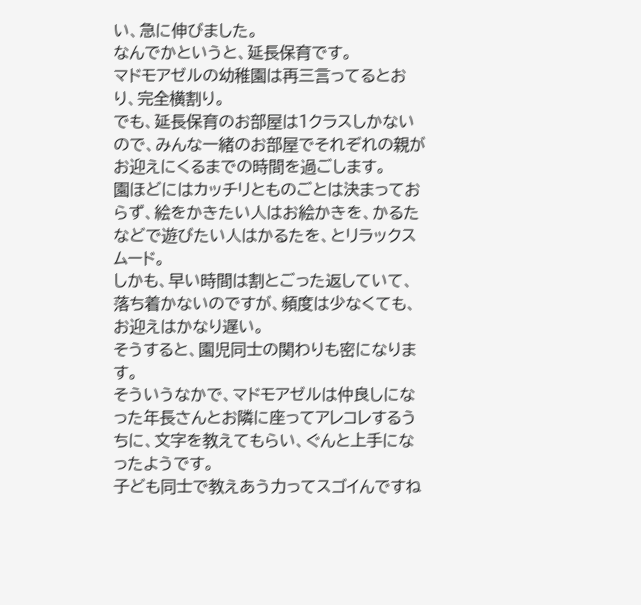い、急に伸びました。
なんでかというと、延長保育です。
マドモアゼルの幼稚園は再三言ってるとおり、完全横割り。
でも、延長保育のお部屋は1クラスしかないので、みんな一緒のお部屋でそれぞれの親がお迎えにくるまでの時間を過ごします。
園ほどにはカッチリとものごとは決まっておらず、絵をかきたい人はお絵かきを、かるたなどで遊びたい人はかるたを、とリラックスムード。
しかも、早い時間は割とごった返していて、落ち着かないのですが、頻度は少なくても、お迎えはかなり遅い。
そうすると、園児同士の関わりも密になります。
そういうなかで、マドモアゼルは仲良しになった年長さんとお隣に座ってアレコレするうちに、文字を教えてもらい、ぐんと上手になったようです。
子ども同士で教えあう力ってスゴイんですね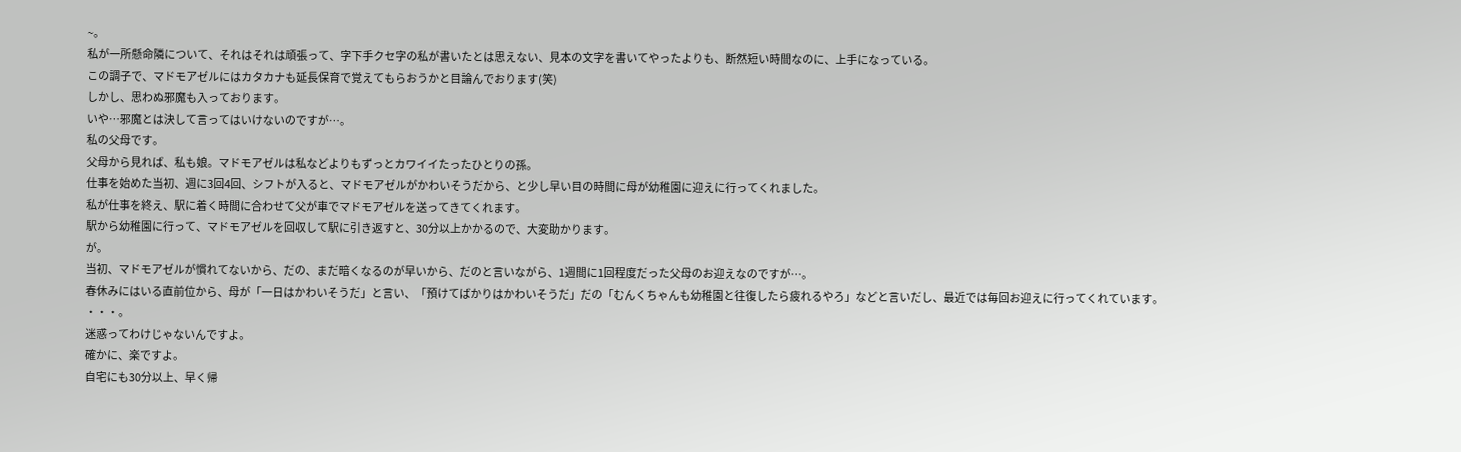~。
私が一所懸命隣について、それはそれは頑張って、字下手クセ字の私が書いたとは思えない、見本の文字を書いてやったよりも、断然短い時間なのに、上手になっている。
この調子で、マドモアゼルにはカタカナも延長保育で覚えてもらおうかと目論んでおります(笑)
しかし、思わぬ邪魔も入っております。
いや…邪魔とは決して言ってはいけないのですが…。
私の父母です。
父母から見れば、私も娘。マドモアゼルは私などよりもずっとカワイイたったひとりの孫。
仕事を始めた当初、週に3回4回、シフトが入ると、マドモアゼルがかわいそうだから、と少し早い目の時間に母が幼稚園に迎えに行ってくれました。
私が仕事を終え、駅に着く時間に合わせて父が車でマドモアゼルを送ってきてくれます。
駅から幼稚園に行って、マドモアゼルを回収して駅に引き返すと、30分以上かかるので、大変助かります。
が。
当初、マドモアゼルが慣れてないから、だの、まだ暗くなるのが早いから、だのと言いながら、1週間に1回程度だった父母のお迎えなのですが…。
春休みにはいる直前位から、母が「一日はかわいそうだ」と言い、「預けてばかりはかわいそうだ」だの「むんくちゃんも幼稚園と往復したら疲れるやろ」などと言いだし、最近では毎回お迎えに行ってくれています。
・・・。
迷惑ってわけじゃないんですよ。
確かに、楽ですよ。
自宅にも30分以上、早く帰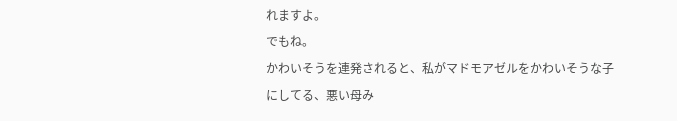れますよ。
でもね。
かわいそうを連発されると、私がマドモアゼルをかわいそうな子にしてる、悪い母み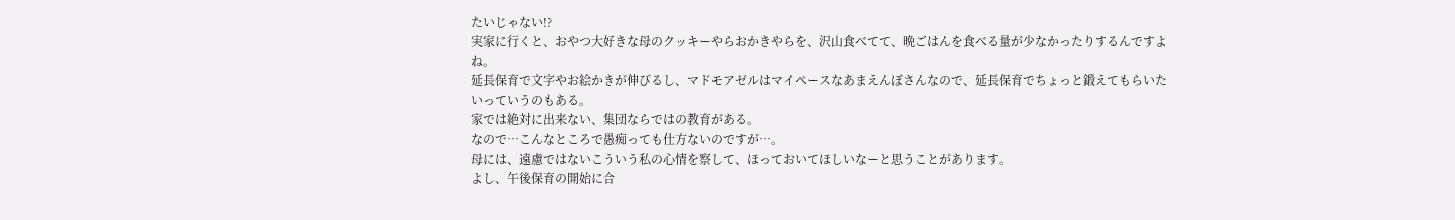たいじゃない!?
実家に行くと、おやつ大好きな母のクッキーやらおかきやらを、沢山食べてて、晩ごはんを食べる量が少なかったりするんですよね。
延長保育で文字やお絵かきが伸びるし、マドモアゼルはマイペースなあまえんぼさんなので、延長保育でちょっと鍛えてもらいたいっていうのもある。
家では絶対に出来ない、集団ならではの教育がある。
なので…こんなところで愚痴っても仕方ないのですが…。
母には、遠慮ではないこういう私の心情を察して、ほっておいてほしいなーと思うことがあります。
よし、午後保育の開始に合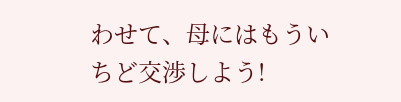わせて、母にはもういちど交渉しよう!